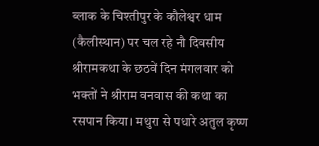ब्लाक के चिश्तीपुर के कौलेश्वर धाम (कैलीस्थान) पर चल रहे नौ दिवसीय श्रीरामकथा के छठवें दिन मंगलवार को भक्तों ने श्रीराम वनवास की कथा का रसपान किया। मथुरा से पधारे अतुल कृष्ण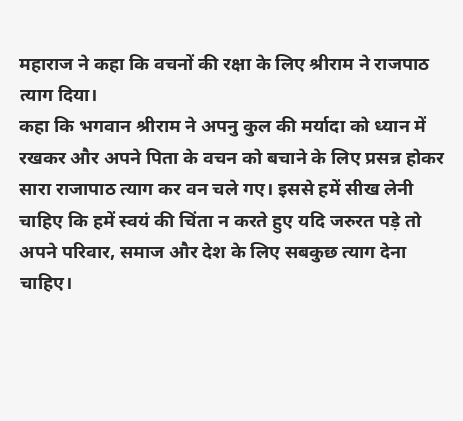महाराज ने कहा कि वचनों की रक्षा के लिए श्रीराम ने राजपाठ त्याग दिया।
कहा कि भगवान श्रीराम ने अपनु कुल की मर्यादा को ध्यान में रखकर और अपने पिता के वचन को बचाने के लिए प्रसन्न होकर सारा राजापाठ त्याग कर वन चले गए। इससे हमें सीख लेनी चाहिए कि हमें स्वयं की चिंता न करते हुए यदि जरुरत पड़े तो अपने परिवार, समाज और देश के लिए सबकुछ त्याग देना चाहिए।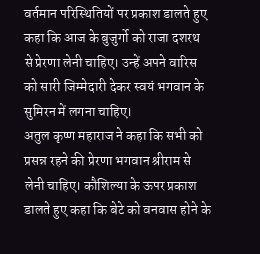वर्तमान परिस्थितियों पर प्रकाश डालते हुए कहा कि आज के बुजुर्गो को राजा दशरथ से प्रेरणा लेनी चाहिए। उन्हें अपने वारिस को सारी जिम्मेदारी देकर स्वयं भगवान के सुमिरन में लगना चाहिए।
अतुल कृष्ण महाराज ने कहा कि सभी को प्रसन्न रहने की प्रेरणा भगवान श्रीराम से लेनी चाहिए। कौशिल्या के ऊपर प्रकाश डालते हुए कहा कि बेटे को वनवास होने के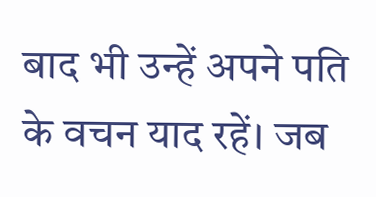बाद भी उन्हें अपने पति के वचन याद रहें। जब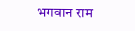भगवान राम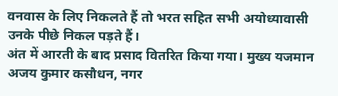वनवास के लिए निकलते हैं तो भरत सहित सभी अयोध्यावासी उनके पीछे निकल पड़ते हैं।
अंत में आरती के बाद प्रसाद वितरित किया गया। मुख्य यजमान अजय कुमार कसौधन, नगर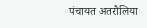पंचायत अतरौलिया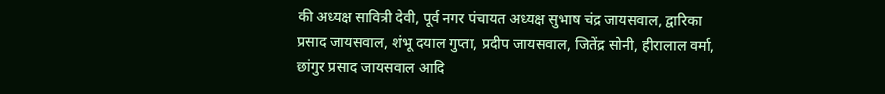की अध्यक्ष सावित्री देवी, पूर्व नगर पंचायत अध्यक्ष सुभाष चंद्र जायसवाल, द्वारिका प्रसाद जायसवाल, शंभू दयाल गुप्ता, प्रदीप जायसवाल, जितेंद्र सोनी, हीरालाल वर्मा, छांगुर प्रसाद जायसवाल आदि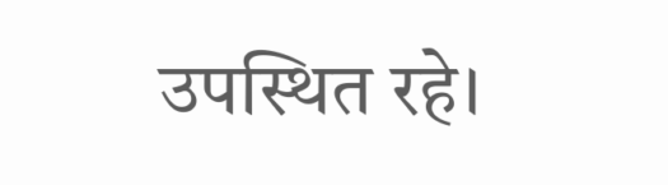उपस्थित रहे।